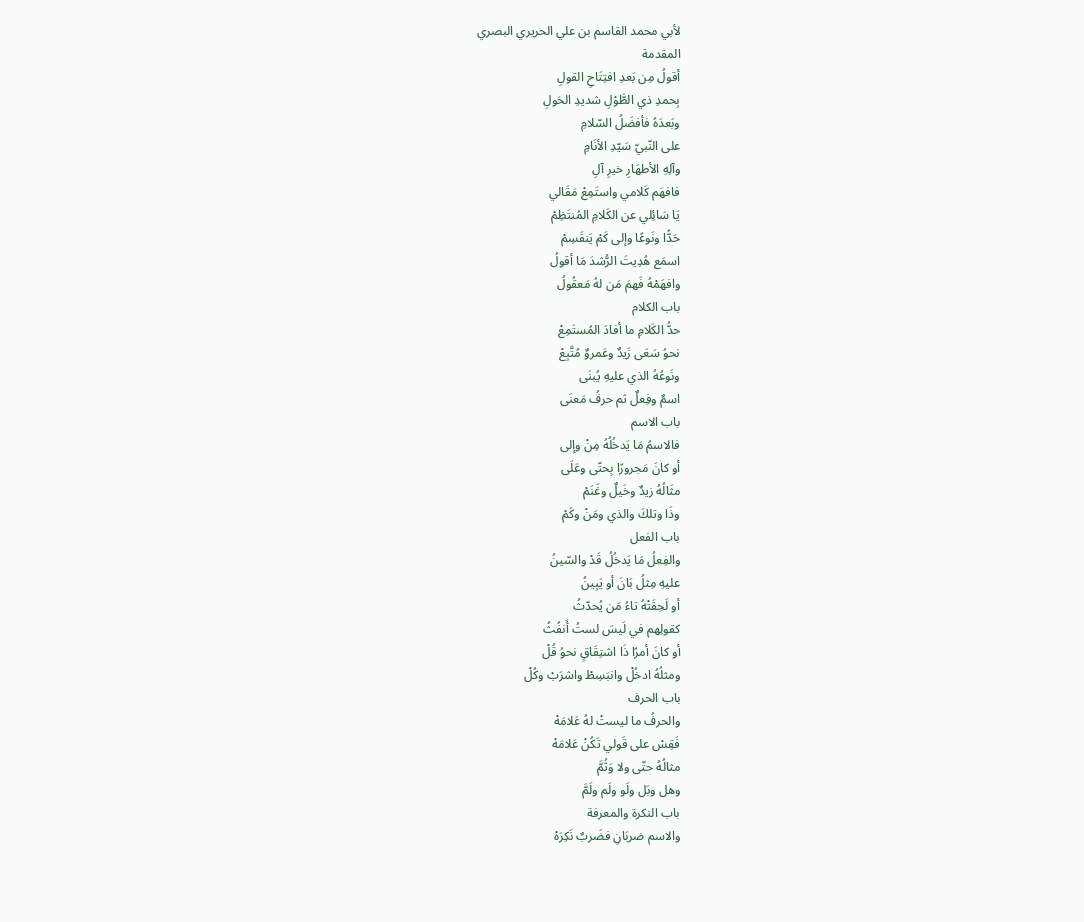لأبي محمد القاسم بن علي الحريري البصري
المقدمة
أقولُ مِن بَعدِ افتِتَاحِ القولِ
بِحمدِ ذي الطَّوْلِ شديدِ الحَولِ
وبَعدَهُ فأفضَلُ السّلامِ
على النّبيّ سَيّدِ الأنَامِ
وآلِهِ الأطهَارِ خيرِ آلِ
فافهَم كَلامي واستَمِعْ مَقَالي
يَا سَائِلي عن الكَلامِ المُنتَظِمْ
حَدًّا ونَوعًا وإلى كَمْ يَنقَسِمْ
اسمَع هُدِيتَ الرُّشدَ مَا أقولُ
وافهَمْهُ فَهمَ مَن لهُ مَعقُولُ
باب الكلام
حدُّ الكَلامِ ما أفادَ المُستَمِعْ
نحوُ سَعَى زَيدٌ وعَمروٌ مُتَّبِعْ
ونَوعُهُ الذي عليهِ يُبنَى
اسمٌ وفِعلٌ ثم حرفُ مَعنَى
باب الاسم
فالاسمُ مَا يَدخُلُهُ مِنْ وإلى
أو كانَ مَجرورًا بِحتّى وعَلَى
مثَالُهُ زيدٌ وخَيلٌ وغَنَمْ
وذَا وتلكَ والذي ومَنْ وكَمْ
باب الفعل
والفِعلُ مَا يَدخُلُ قَدْ والسّينُ
عليهِ مِثلُ بَانَ أو يَبِينُ
أو لَحِقَتْهُ تاءُ مَن يُحدّثُ
كقولِهم في لَيسَ لستُ أَنفُثُ
أو كانَ أمرًا ذَا اشتِقَاقٍ نحوُ قُلْ
ومثلُهُ ادخُلْ وانبَسِطْ واشرَبْ وكُلْ
باب الحرف
والحرفُ ما ليستْ لهُ عَلامَهْ
فَقِسْ على قَولي تَكُنْ عَلامَهْ
مثالُهُ حتّى ولا وَثُمَّ
وهل وبَل ولَو ولَم ولَمَّ
باب النكرة والمعرفة
والاسم ضربَانِ فضَربٌ نَكِرَهْ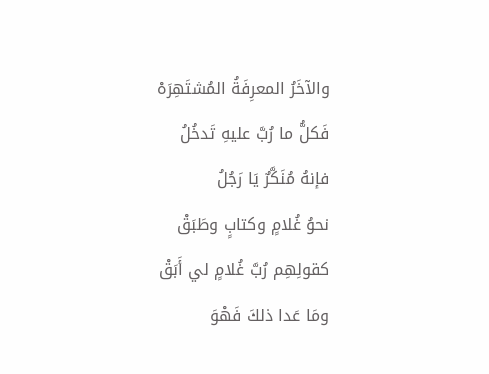والآخَرُ المعرِفَةُ المُشتَهِرَهْ
فَكلُّ ما رُبَّ عليهِ تَدخُلُ
فإنهُ مُنَكَّرٌ يَا رَجُلُ
نحوُ غُلامٍ وكتابٍ وطَبَقْ
كقولِهِم رُبَّ غُلامٍ لي أَبَقْ
ومَا عَدا ذلكَ فَهْوَ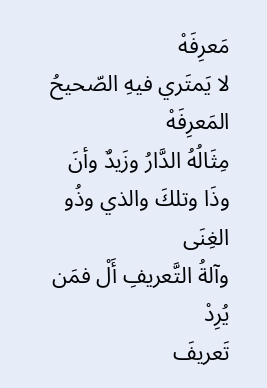مَعرِفَهْ
لا يَمتَري فيهِ الصّحيحُ المَعرِفَهْ
مِثَالُهُ الدَّارُ وزَيدٌ وأنَ
وذَا وتلكَ والذي وذُو الغِنَى
وآلةُ التَّعريفِ أَلْ فمَن يُرِدْ
تَعريفَ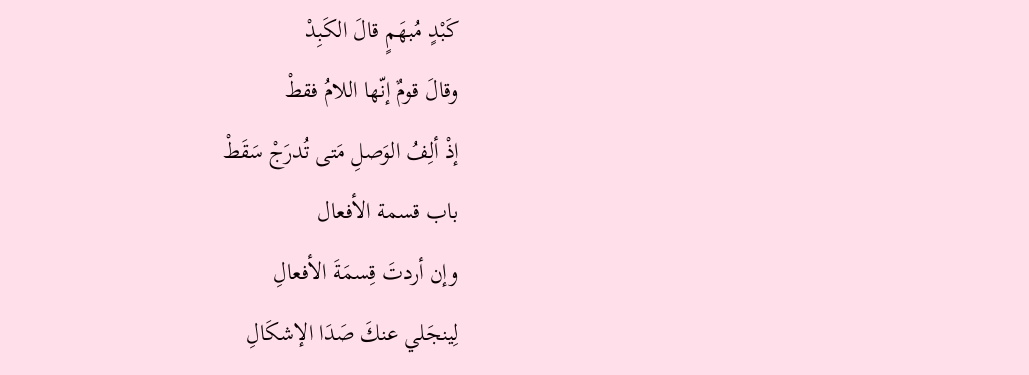كَبْدٍ مُبهَمٍ قالَ الكَبِدْ
وقالَ قومٌ إنّها اللامُ فقطْ
إذْ ألِفُ الوَصلِ مَتى تُدرَجْ سَقَطْ
باب قسمة الأفعال
وإن أردتَ قِسمَةَ الأفعالِ
لِينجَلي عنكَ صَدَا الإشكَالِ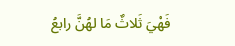فَهْيَ ثَلاثٌ مَا لهُنَّ رابعُ